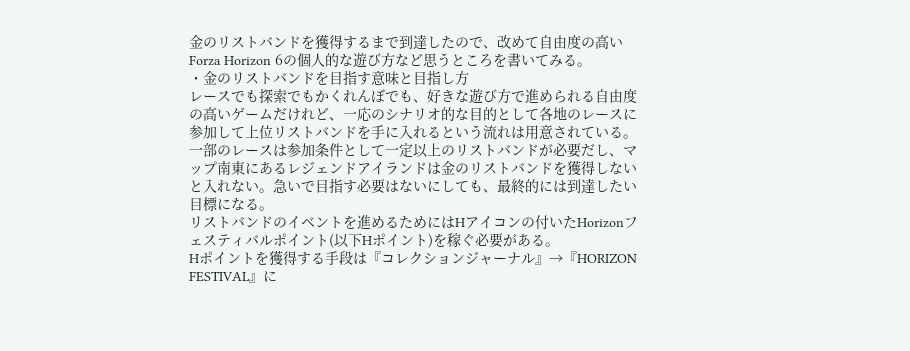金のリストバンドを獲得するまで到達したので、改めて自由度の高いForza Horizon 6の個人的な遊び方など思うところを書いてみる。
・金のリストバンドを目指す意味と目指し方
レースでも探索でもかくれんぼでも、好きな遊び方で進められる自由度の高いゲームだけれど、一応のシナリオ的な目的として各地のレースに参加して上位リストバンドを手に入れるという流れは用意されている。
一部のレースは参加条件として一定以上のリストバンドが必要だし、マップ南東にあるレジェンドアイランドは金のリストバンドを獲得しないと入れない。急いで目指す必要はないにしても、最終的には到達したい目標になる。
リストバンドのイベントを進めるためにはHアイコンの付いたHorizonフェスティバルポイント(以下Hポイント)を稼ぐ必要がある。
Hポイントを獲得する手段は『コレクションジャーナル』→『HORIZON FESTIVAL』に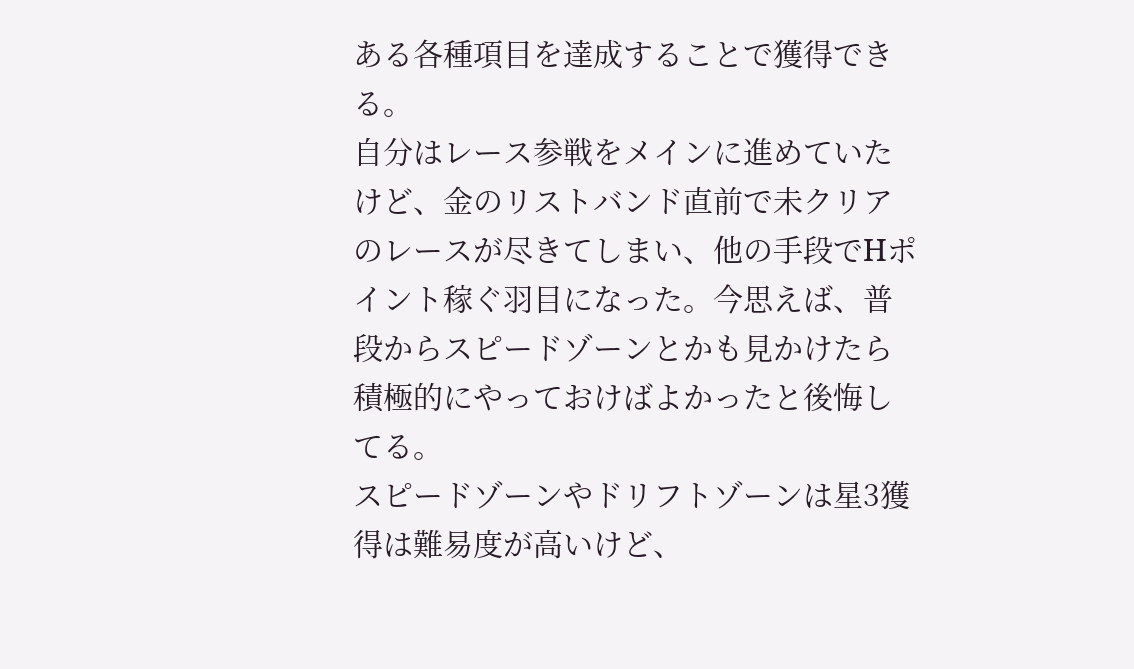ある各種項目を達成することで獲得できる。
自分はレース参戦をメインに進めていたけど、金のリストバンド直前で未クリアのレースが尽きてしまい、他の手段でHポイント稼ぐ羽目になった。今思えば、普段からスピードゾーンとかも見かけたら積極的にやっておけばよかったと後悔してる。
スピードゾーンやドリフトゾーンは星3獲得は難易度が高いけど、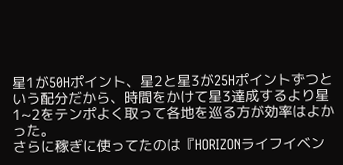星1が50Hポイント、星2と星3が25Hポイントずつという配分だから、時間をかけて星3達成するより星1~2をテンポよく取って各地を巡る方が効率はよかった。
さらに稼ぎに使ってたのは『HORIZONライフイベン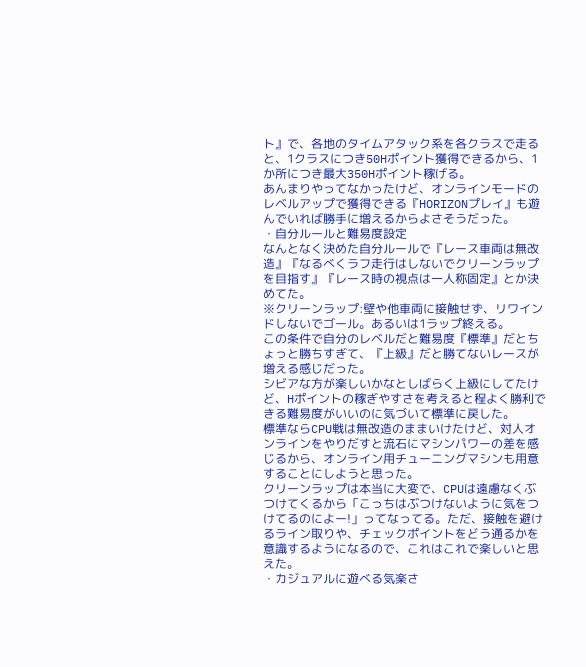ト』で、各地のタイムアタック系を各クラスで走ると、1クラスにつき50Hポイント獲得できるから、1か所につき最大350Hポイント稼げる。
あんまりやってなかったけど、オンラインモードのレベルアップで獲得できる『HORIZONプレイ』も遊んでいれば勝手に増えるからよさそうだった。
・自分ルールと難易度設定
なんとなく決めた自分ルールで『レース車両は無改造』『なるべくラフ走行はしないでクリーンラップを目指す』『レース時の視点は一人称固定』とか決めてた。
※クリーンラップ:壁や他車両に接触せず、リワインドしないでゴール。あるいは1ラップ終える。
この条件で自分のレベルだと難易度『標準』だとちょっと勝ちすぎて、『上級』だと勝てないレースが増える感じだった。
シビアな方が楽しいかなとしばらく上級にしてたけど、Hポイントの稼ぎやすさを考えると程よく勝利できる難易度がいいのに気づいて標準に戻した。
標準ならCPU戦は無改造のままいけたけど、対人オンラインをやりだすと流石にマシンパワーの差を感じるから、オンライン用チューニングマシンも用意することにしようと思った。
クリーンラップは本当に大変で、CPUは遠慮なくぶつけてくるから「こっちはぶつけないように気をつけてるのによー!」ってなってる。ただ、接触を避けるライン取りや、チェックポイントをどう通るかを意識するようになるので、これはこれで楽しいと思えた。
・カジュアルに遊べる気楽さ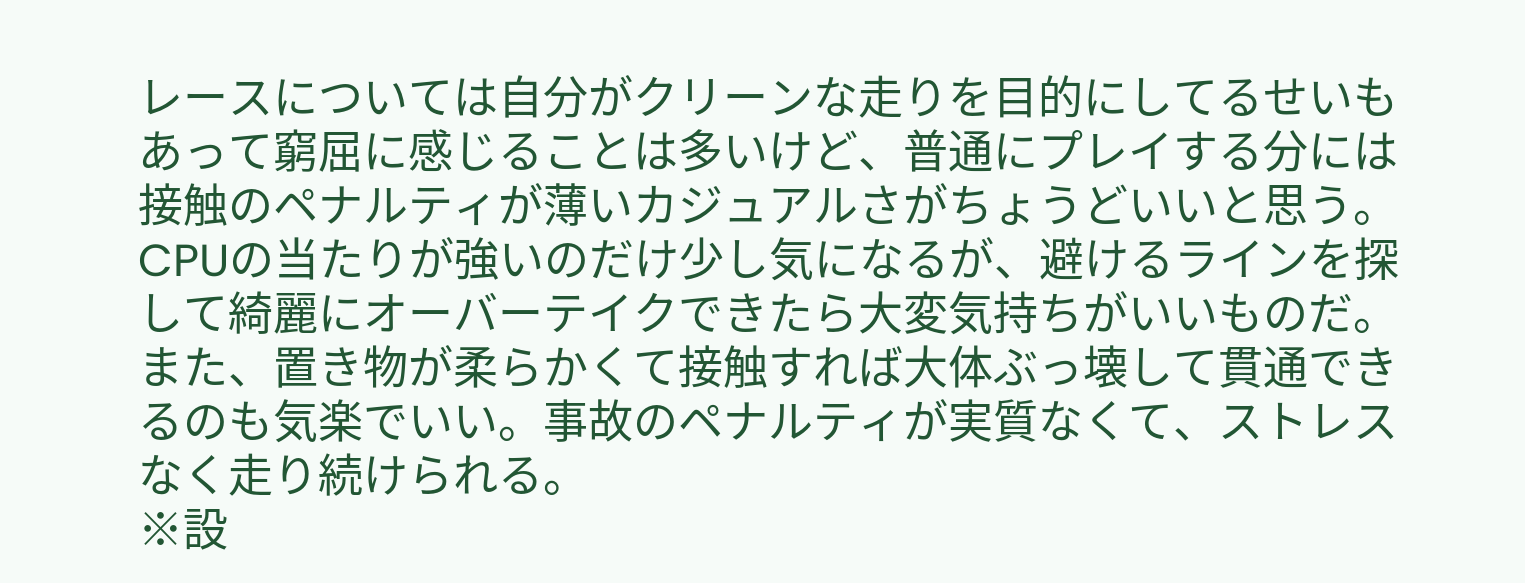レースについては自分がクリーンな走りを目的にしてるせいもあって窮屈に感じることは多いけど、普通にプレイする分には接触のペナルティが薄いカジュアルさがちょうどいいと思う。
CPUの当たりが強いのだけ少し気になるが、避けるラインを探して綺麗にオーバーテイクできたら大変気持ちがいいものだ。
また、置き物が柔らかくて接触すれば大体ぶっ壊して貫通できるのも気楽でいい。事故のペナルティが実質なくて、ストレスなく走り続けられる。
※設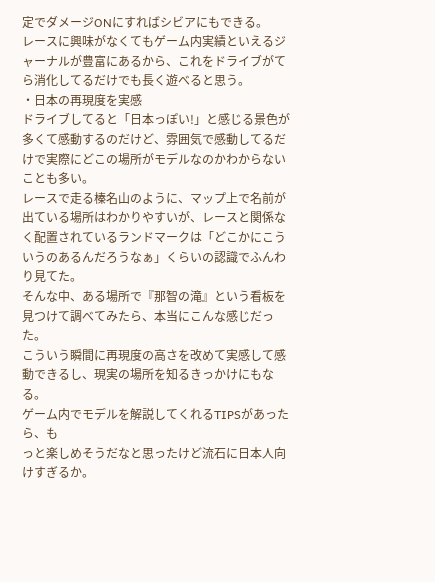定でダメージONにすればシビアにもできる。
レースに興味がなくてもゲーム内実績といえるジャーナルが豊富にあるから、これをドライブがてら消化してるだけでも長く遊べると思う。
・日本の再現度を実感
ドライブしてると「日本っぽい!」と感じる景色が多くて感動するのだけど、雰囲気で感動してるだけで実際にどこの場所がモデルなのかわからないことも多い。
レースで走る榛名山のように、マップ上で名前が出ている場所はわかりやすいが、レースと関係なく配置されているランドマークは「どこかにこういうのあるんだろうなぁ」くらいの認識でふんわり見てた。
そんな中、ある場所で『那智の滝』という看板を見つけて調べてみたら、本当にこんな感じだった。
こういう瞬間に再現度の高さを改めて実感して感動できるし、現実の場所を知るきっかけにもなる。
ゲーム内でモデルを解説してくれるTIPSがあったら、も
っと楽しめそうだなと思ったけど流石に日本人向けすぎるか。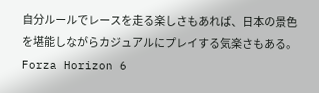自分ルールでレースを走る楽しさもあれば、日本の景色を堪能しながらカジュアルにプレイする気楽さもある。Forza Horizon 6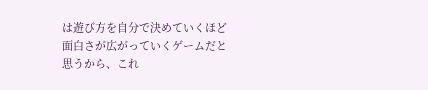は遊び方を自分で決めていくほど面白さが広がっていくゲームだと思うから、これ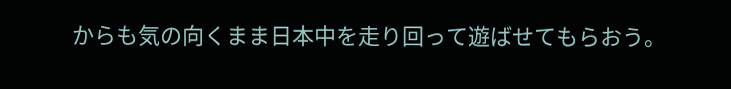からも気の向くまま日本中を走り回って遊ばせてもらおう。